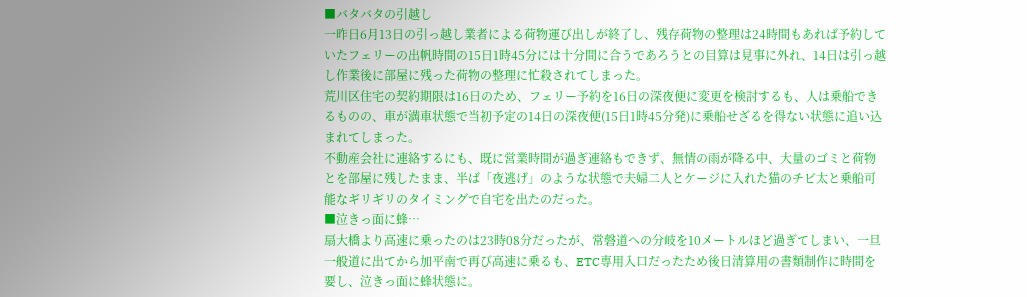■バタバタの引越し
一昨日6月13日の引っ越し業者による荷物運び出しが終了し、残存荷物の整理は24時間もあれば予約していたフェリーの出帆時間の15日1時45分には十分間に合うであろうとの目算は見事に外れ、14日は引っ越し作業後に部屋に残った荷物の整理に忙殺されてしまった。
荒川区住宅の契約期限は16日のため、フェリー予約を16日の深夜便に変更を検討するも、人は乗船できるものの、車が満車状態で当初予定の14日の深夜便(15日1時45分発)に乗船せざるを得ない状態に追い込まれてしまった。
不動産会社に連絡するにも、既に営業時間が過ぎ連絡もできず、無情の雨が降る中、大量のゴミと荷物とを部屋に残したまま、半ば「夜逃げ」のような状態で夫婦二人とケージに入れた猫のチビ太と乗船可能なギリギリのタイミングで自宅を出たのだった。
■泣きっ面に蜂…
扇大橋より高速に乗ったのは23時08分だったが、常磐道への分岐を10メートルほど過ぎてしまい、一旦一般道に出てから加平南で再び高速に乗るも、ETC専用入口だったため後日清算用の書類制作に時間を要し、泣きっ面に蜂状態に。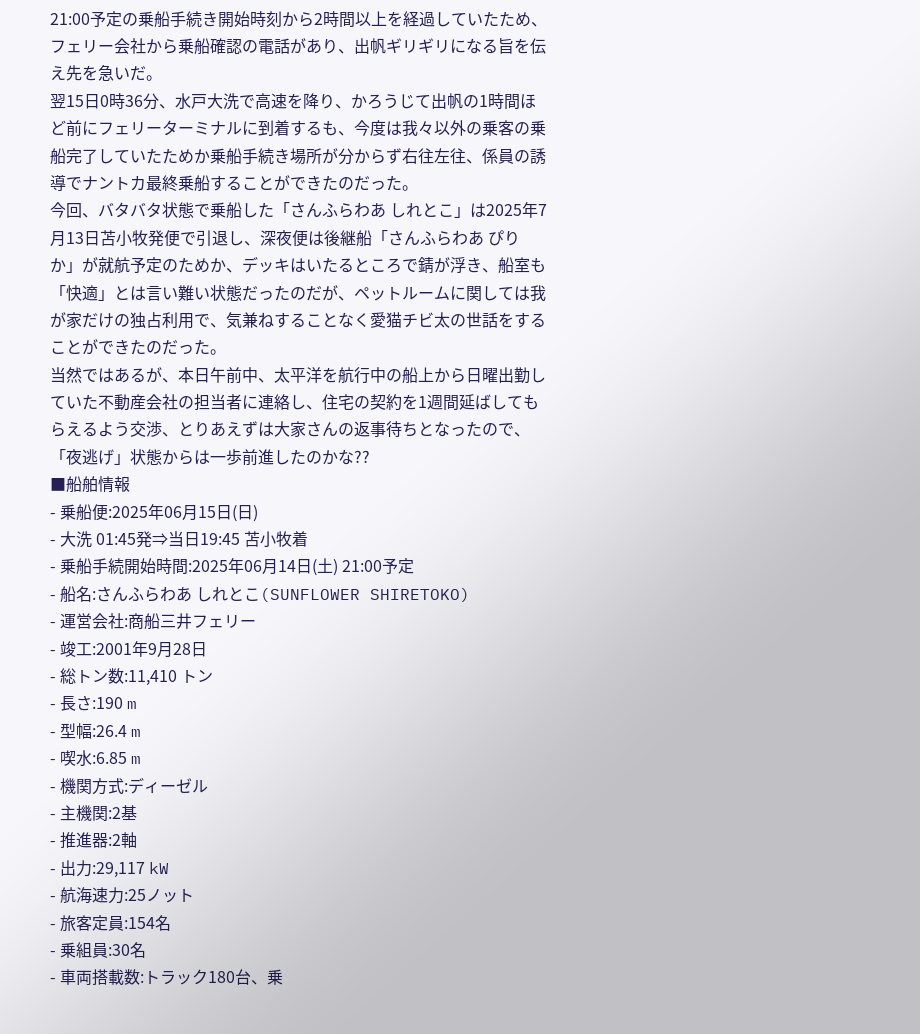21:00予定の乗船手続き開始時刻から2時間以上を経過していたため、フェリー会社から乗船確認の電話があり、出帆ギリギリになる旨を伝え先を急いだ。
翌15日0時36分、水戸大洗で高速を降り、かろうじて出帆の1時間ほど前にフェリーターミナルに到着するも、今度は我々以外の乗客の乗船完了していたためか乗船手続き場所が分からず右往左往、係員の誘導でナントカ最終乗船することができたのだった。
今回、バタバタ状態で乗船した「さんふらわあ しれとこ」は2025年7月13日苫小牧発便で引退し、深夜便は後継船「さんふらわあ ぴりか」が就航予定のためか、デッキはいたるところで錆が浮き、船室も「快適」とは言い難い状態だったのだが、ペットルームに関しては我が家だけの独占利用で、気兼ねすることなく愛猫チビ太の世話をすることができたのだった。
当然ではあるが、本日午前中、太平洋を航行中の船上から日曜出勤していた不動産会社の担当者に連絡し、住宅の契約を1週間延ばしてもらえるよう交渉、とりあえずは大家さんの返事待ちとなったので、「夜逃げ」状態からは一歩前進したのかな??
■船舶情報
- 乗船便:2025年06月15日(日)
- 大洗 01:45発⇒当日19:45 苫小牧着
- 乗船手続開始時間:2025年06月14日(土) 21:00予定
- 船名:さんふらわあ しれとこ(SUNFLOWER SHIRETOKO)
- 運営会社:商船三井フェリー
- 竣工:2001年9月28日
- 総トン数:11,410 トン
- 長さ:190 m
- 型幅:26.4 m
- 喫水:6.85 m
- 機関方式:ディーゼル
- 主機関:2基
- 推進器:2軸
- 出力:29,117 kW
- 航海速力:25ノット
- 旅客定員:154名
- 乗組員:30名
- 車両搭載数:トラック180台、乗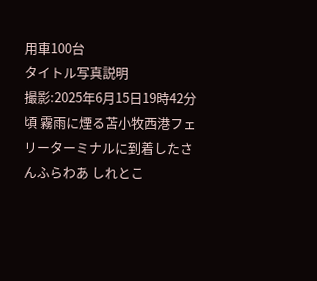用車100台
タイトル写真説明
撮影:2025年6月15日19時42分頃 霧雨に煙る苫小牧西港フェリーターミナルに到着したさんふらわあ しれとこ